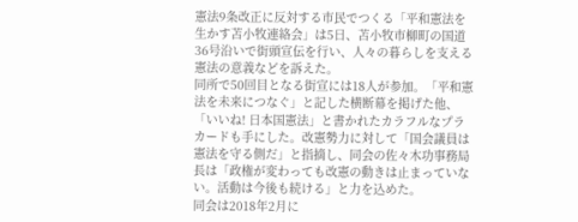憲法9条改正に反対する市民でつくる「平和憲法を生かす苫小牧連絡会」は5日、苫小牧市柳町の国道36号沿いで街頭宣伝を行い、人々の暮らしを支える憲法の意義などを訴えた。
同所で50回目となる街宣には18人が参加。「平和憲法を未来につなぐ」と記した横断幕を掲げた他、「いいね! 日本国憲法」と書かれたカラフルなプラカードも手にした。改憲勢力に対して「国会議員は憲法を守る側だ」と指摘し、同会の佐々木功事務局長は「政権が変わっても改憲の動きは止まっていない。活動は今後も続ける」と力を込めた。
同会は2018年2月に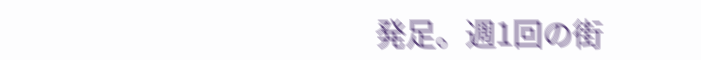発足。週1回の街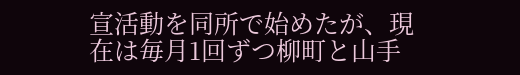宣活動を同所で始めたが、現在は毎月1回ずつ柳町と山手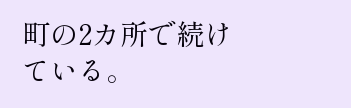町の2カ所で続けている。